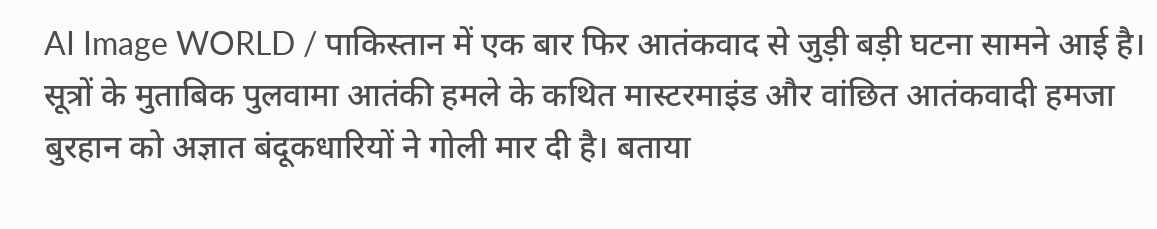AI Image WORLD / पाकिस्तान में एक बार फिर आतंकवाद से जुड़ी बड़ी घटना सामने आई है। सूत्रों के मुताबिक पुलवामा आतंकी हमले के कथित मास्टरमाइंड और वांछित आतंकवादी हमजा बुरहान को अज्ञात बंदूकधारियों ने गोली मार दी है। बताया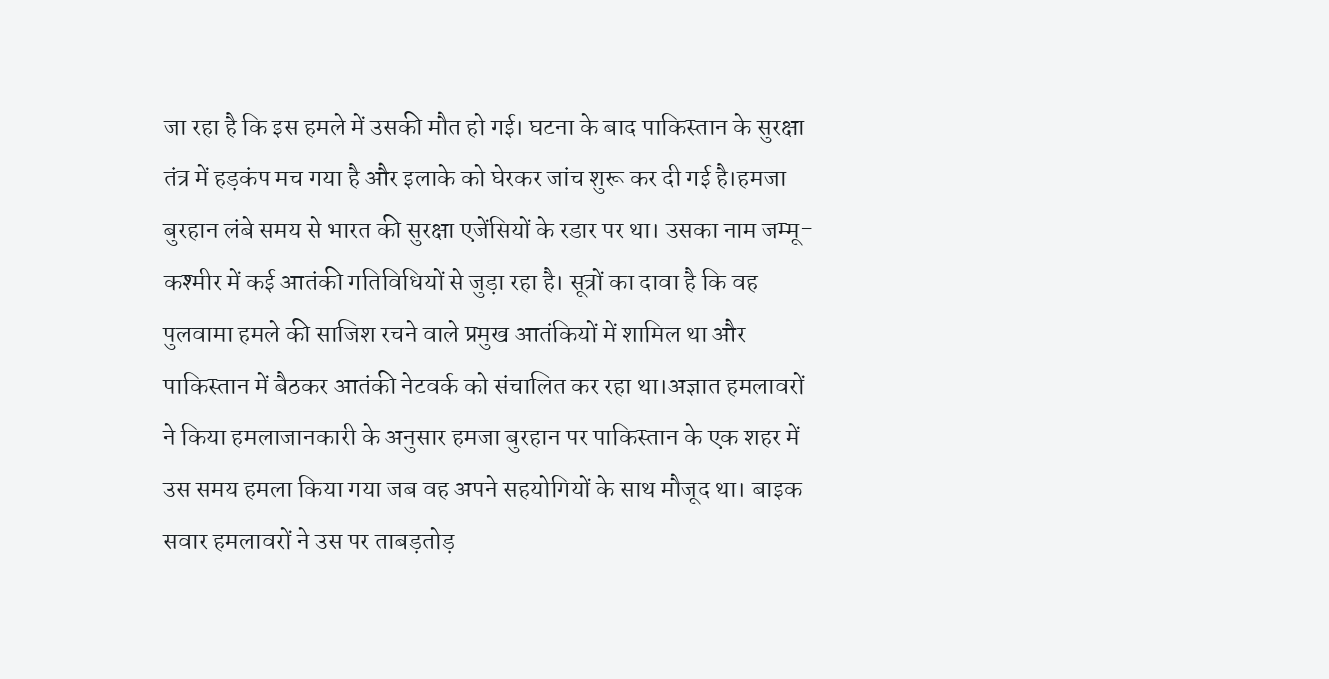जा रहा है कि इस हमले में उसकी मौत हो गई। घटना के बाद पाकिस्तान के सुरक्षा तंत्र में हड़कंप मच गया है और इलाके को घेरकर जांच शुरू कर दी गई है।हमजा बुरहान लंबे समय से भारत की सुरक्षा एजेंसियों के रडार पर था। उसका नाम जम्मू-कश्मीर में कई आतंकी गतिविधियों से जुड़ा रहा है। सूत्रों का दावा है कि वह पुलवामा हमले की साजिश रचने वाले प्रमुख आतंकियों में शामिल था और पाकिस्तान में बैठकर आतंकी नेटवर्क को संचालित कर रहा था।अज्ञात हमलावरों ने किया हमलाजानकारी के अनुसार हमजा बुरहान पर पाकिस्तान के एक शहर में उस समय हमला किया गया जब वह अपने सहयोगियों के साथ मौजूद था। बाइक सवार हमलावरों ने उस पर ताबड़तोड़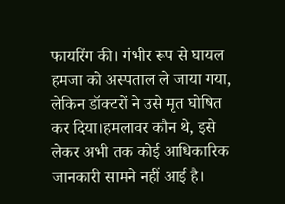फायरिंग की। गंभीर रूप से घायल हमजा को अस्पताल ले जाया गया, लेकिन डॉक्टरों ने उसे मृत घोषित कर दिया।हमलावर कौन थे, इसे लेकर अभी तक कोई आधिकारिक जानकारी सामने नहीं आई है।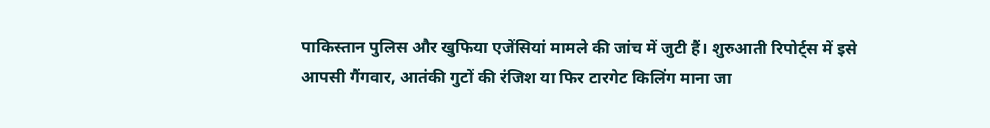पाकिस्तान पुलिस और खुफिया एजेंसियां मामले की जांच में जुटी हैं। शुरुआती रिपोर्ट्स में इसे आपसी गैंगवार, आतंकी गुटों की रंजिश या फिर टारगेट किलिंग माना जा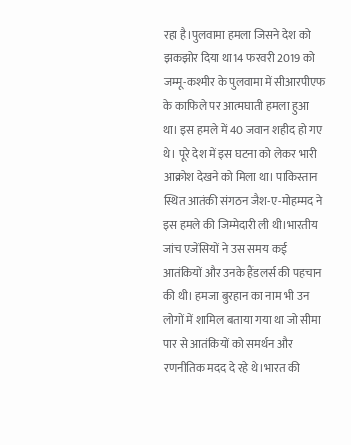रहा है।पुलवामा हमला जिसने देश को झकझोर दिया था14 फरवरी 2019 को जम्मू-कश्मीर के पुलवामा में सीआरपीएफ के काफिले पर आत्मघाती हमला हुआ था। इस हमले में 40 जवान शहीद हो गए थे। पूरे देश में इस घटना को लेकर भारी आक्रोश देखने को मिला था। पाकिस्तान स्थित आतंकी संगठन जैश-ए-मोहम्मद ने इस हमले की जिम्मेदारी ली थी।भारतीय जांच एजेंसियों ने उस समय कई आतंकियों और उनके हैंडलर्स की पहचान की थी। हमजा बुरहान का नाम भी उन लोगों में शामिल बताया गया था जो सीमा पार से आतंकियों को समर्थन और रणनीतिक मदद दे रहे थे।भारत की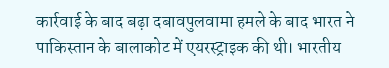कार्रवाई के बाद बढ़ा दबावपुलवामा हमले के बाद भारत ने पाकिस्तान के बालाकोट में एयरस्ट्राइक की थी। भारतीय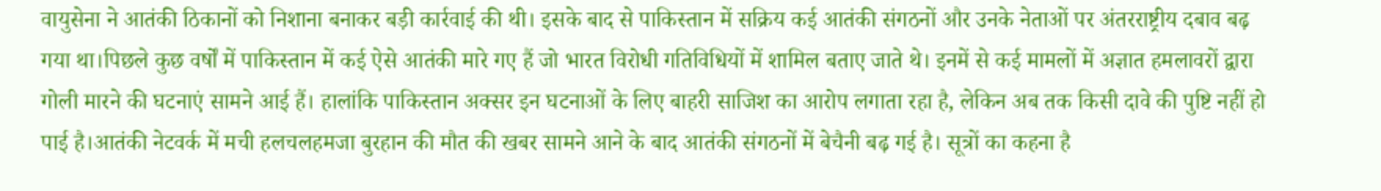वायुसेना ने आतंकी ठिकानों को निशाना बनाकर बड़ी कार्रवाई की थी। इसके बाद से पाकिस्तान में सक्रिय कई आतंकी संगठनों और उनके नेताओं पर अंतरराष्ट्रीय दबाव बढ़ गया था।पिछले कुछ वर्षों में पाकिस्तान में कई ऐसे आतंकी मारे गए हैं जो भारत विरोधी गतिविधियों में शामिल बताए जाते थे। इनमें से कई मामलों में अज्ञात हमलावरों द्वारा गोली मारने की घटनाएं सामने आई हैं। हालांकि पाकिस्तान अक्सर इन घटनाओं के लिए बाहरी साजिश का आरोप लगाता रहा है, लेकिन अब तक किसी दावे की पुष्टि नहीं हो पाई है।आतंकी नेटवर्क में मची हलचलहमजा बुरहान की मौत की खबर सामने आने के बाद आतंकी संगठनों में बेचैनी बढ़ गई है। सूत्रों का कहना है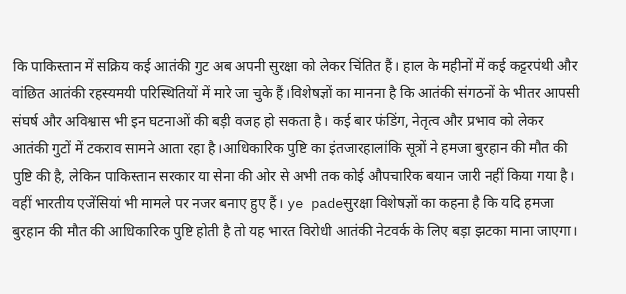कि पाकिस्तान में सक्रिय कई आतंकी गुट अब अपनी सुरक्षा को लेकर चिंतित हैं। हाल के महीनों में कई कट्टरपंथी और वांछित आतंकी रहस्यमयी परिस्थितियों में मारे जा चुके हैं।विशेषज्ञों का मानना है कि आतंकी संगठनों के भीतर आपसी संघर्ष और अविश्वास भी इन घटनाओं की बड़ी वजह हो सकता है। कई बार फंडिंग, नेतृत्व और प्रभाव को लेकर आतंकी गुटों में टकराव सामने आता रहा है।आधिकारिक पुष्टि का इंतजारहालांकि सूत्रों ने हमजा बुरहान की मौत की पुष्टि की है, लेकिन पाकिस्तान सरकार या सेना की ओर से अभी तक कोई औपचारिक बयान जारी नहीं किया गया है। वहीं भारतीय एजेंसियां भी मामले पर नजर बनाए हुए हैं। ye padeसुरक्षा विशेषज्ञों का कहना है कि यदि हमजा बुरहान की मौत की आधिकारिक पुष्टि होती है तो यह भारत विरोधी आतंकी नेटवर्क के लिए बड़ा झटका माना जाएगा।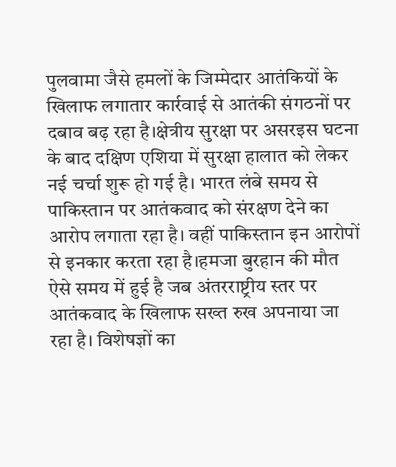पुलवामा जैसे हमलों के जिम्मेदार आतंकियों के खिलाफ लगातार कार्रवाई से आतंकी संगठनों पर दबाव बढ़ रहा है।क्षेत्रीय सुरक्षा पर असरइस घटना के बाद दक्षिण एशिया में सुरक्षा हालात को लेकर नई चर्चा शुरू हो गई है। भारत लंबे समय से पाकिस्तान पर आतंकवाद को संरक्षण देने का आरोप लगाता रहा है। वहीं पाकिस्तान इन आरोपों से इनकार करता रहा है।हमजा बुरहान की मौत ऐसे समय में हुई है जब अंतरराष्ट्रीय स्तर पर आतंकवाद के खिलाफ सख्त रुख अपनाया जा रहा है। विशेषज्ञों का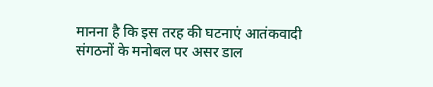मानना है कि इस तरह की घटनाएं आतंकवादी संगठनों के मनोबल पर असर डाल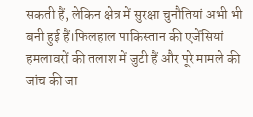सकती हैं, लेकिन क्षेत्र में सुरक्षा चुनौतियां अभी भी बनी हुई हैं।फिलहाल पाकिस्तान की एजेंसियां हमलावरों की तलाश में जुटी हैं और पूरे मामले की जांच की जा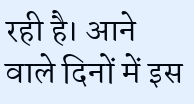रही है। आने वाले दिनों में इस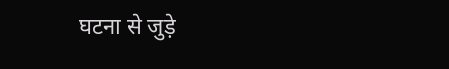घटना से जुड़े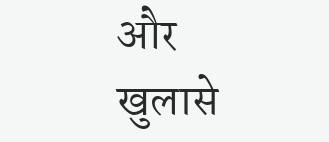और खुलासे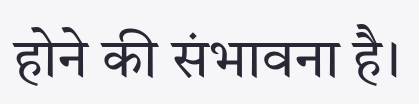होने की संभावना है।